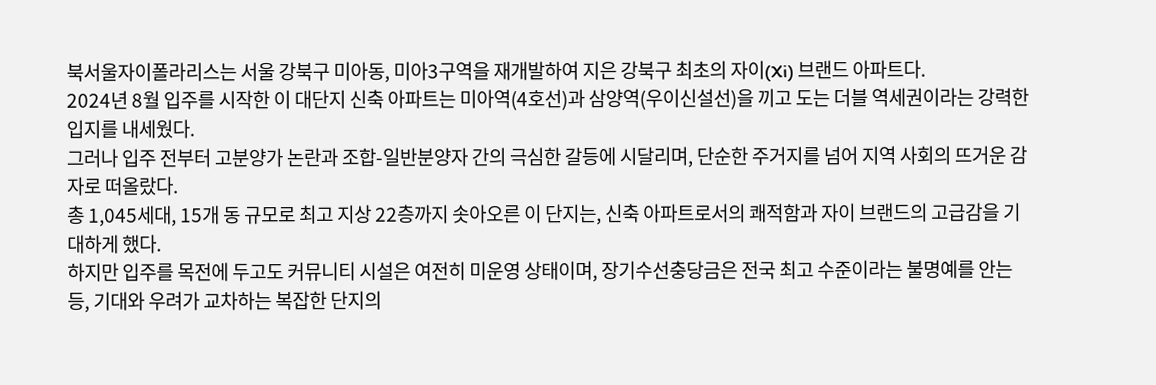북서울자이폴라리스는 서울 강북구 미아동, 미아3구역을 재개발하여 지은 강북구 최초의 자이(Xi) 브랜드 아파트다.
2024년 8월 입주를 시작한 이 대단지 신축 아파트는 미아역(4호선)과 삼양역(우이신설선)을 끼고 도는 더블 역세권이라는 강력한 입지를 내세웠다.
그러나 입주 전부터 고분양가 논란과 조합-일반분양자 간의 극심한 갈등에 시달리며, 단순한 주거지를 넘어 지역 사회의 뜨거운 감자로 떠올랐다.
총 1,045세대, 15개 동 규모로 최고 지상 22층까지 솟아오른 이 단지는, 신축 아파트로서의 쾌적함과 자이 브랜드의 고급감을 기대하게 했다.
하지만 입주를 목전에 두고도 커뮤니티 시설은 여전히 미운영 상태이며, 장기수선충당금은 전국 최고 수준이라는 불명예를 안는 등, 기대와 우려가 교차하는 복잡한 단지의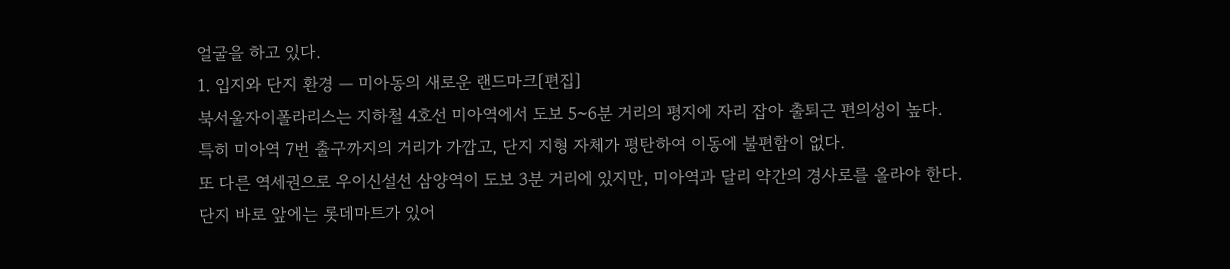얼굴을 하고 있다.
1. 입지와 단지 환경 — 미아동의 새로운 랜드마크[편집]
북서울자이폴라리스는 지하철 4호선 미아역에서 도보 5~6분 거리의 평지에 자리 잡아 출퇴근 편의성이 높다.
특히 미아역 7번 출구까지의 거리가 가깝고, 단지 지형 자체가 평탄하여 이동에 불편함이 없다.
또 다른 역세권으로 우이신설선 삼양역이 도보 3분 거리에 있지만, 미아역과 달리 약간의 경사로를 올라야 한다.
단지 바로 앞에는 롯데마트가 있어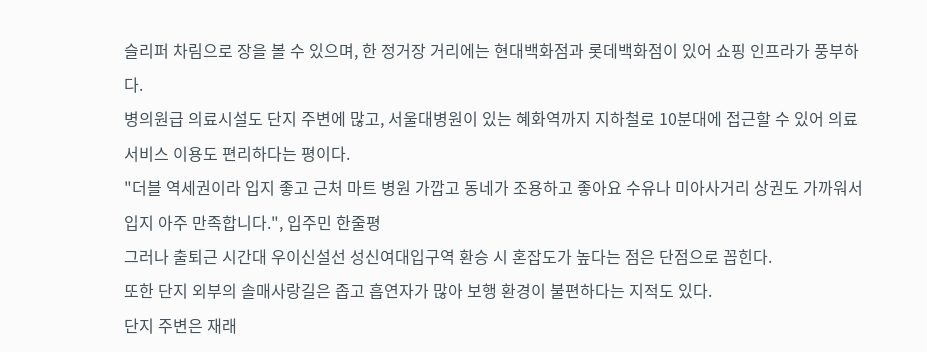슬리퍼 차림으로 장을 볼 수 있으며, 한 정거장 거리에는 현대백화점과 롯데백화점이 있어 쇼핑 인프라가 풍부하다.
병의원급 의료시설도 단지 주변에 많고, 서울대병원이 있는 혜화역까지 지하철로 10분대에 접근할 수 있어 의료 서비스 이용도 편리하다는 평이다.
"더블 역세권이라 입지 좋고 근처 마트 병원 가깝고 동네가 조용하고 좋아요 수유나 미아사거리 상권도 가까워서 입지 아주 만족합니다.", 입주민 한줄평
그러나 출퇴근 시간대 우이신설선 성신여대입구역 환승 시 혼잡도가 높다는 점은 단점으로 꼽힌다.
또한 단지 외부의 솔매사랑길은 좁고 흡연자가 많아 보행 환경이 불편하다는 지적도 있다.
단지 주변은 재래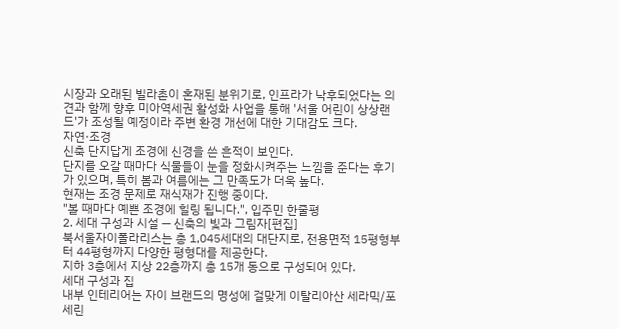시장과 오래된 빌라촌이 혼재된 분위기로, 인프라가 낙후되었다는 의견과 함께 향후 미아역세권 활성화 사업을 통해 '서울 어린이 상상랜드'가 조성될 예정이라 주변 환경 개선에 대한 기대감도 크다.
자연·조경
신축 단지답게 조경에 신경을 쓴 흔적이 보인다.
단지를 오갈 때마다 식물들이 눈을 정화시켜주는 느낌을 준다는 후기가 있으며, 특히 봄과 여름에는 그 만족도가 더욱 높다.
현재는 조경 문제로 재식재가 진행 중이다.
"볼 때마다 예쁜 조경에 힐링 됩니다.", 입주민 한줄평
2. 세대 구성과 시설 — 신축의 빛과 그림자[편집]
북서울자이폴라리스는 총 1,045세대의 대단지로, 전용면적 15평형부터 44평형까지 다양한 평형대를 제공한다.
지하 3층에서 지상 22층까지 총 15개 동으로 구성되어 있다.
세대 구성과 집
내부 인테리어는 자이 브랜드의 명성에 걸맞게 이탈리아산 세라믹/포세린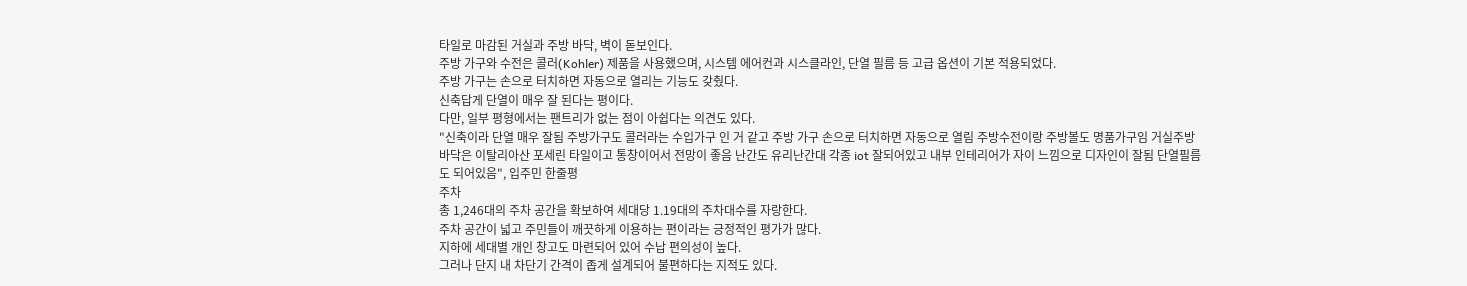타일로 마감된 거실과 주방 바닥, 벽이 돋보인다.
주방 가구와 수전은 콜러(Kohler) 제품을 사용했으며, 시스템 에어컨과 시스클라인, 단열 필름 등 고급 옵션이 기본 적용되었다.
주방 가구는 손으로 터치하면 자동으로 열리는 기능도 갖췄다.
신축답게 단열이 매우 잘 된다는 평이다.
다만, 일부 평형에서는 팬트리가 없는 점이 아쉽다는 의견도 있다.
"신축이라 단열 매우 잘됨 주방가구도 콜러라는 수입가구 인 거 같고 주방 가구 손으로 터치하면 자동으로 열림 주방수전이랑 주방볼도 명품가구임 거실주방 바닥은 이탈리아산 포세린 타일이고 통창이어서 전망이 좋음 난간도 유리난간대 각종 iot 잘되어있고 내부 인테리어가 자이 느낌으로 디자인이 잘됨 단열필름도 되어있음", 입주민 한줄평
주차
총 1,246대의 주차 공간을 확보하여 세대당 1.19대의 주차대수를 자랑한다.
주차 공간이 넓고 주민들이 깨끗하게 이용하는 편이라는 긍정적인 평가가 많다.
지하에 세대별 개인 창고도 마련되어 있어 수납 편의성이 높다.
그러나 단지 내 차단기 간격이 좁게 설계되어 불편하다는 지적도 있다.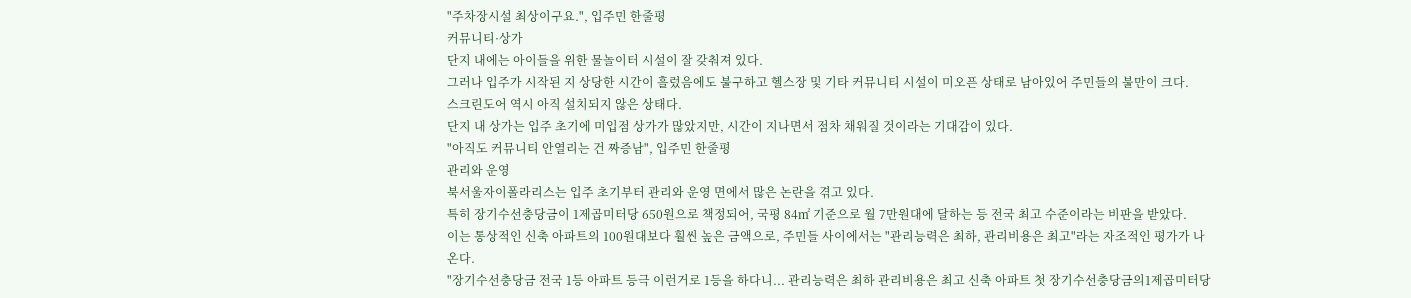"주차장시설 최상이구요.", 입주민 한줄평
커뮤니티·상가
단지 내에는 아이들을 위한 물놀이터 시설이 잘 갖춰져 있다.
그러나 입주가 시작된 지 상당한 시간이 흘렀음에도 불구하고 헬스장 및 기타 커뮤니티 시설이 미오픈 상태로 남아있어 주민들의 불만이 크다.
스크린도어 역시 아직 설치되지 않은 상태다.
단지 내 상가는 입주 초기에 미입점 상가가 많았지만, 시간이 지나면서 점차 채워질 것이라는 기대감이 있다.
"아직도 커뮤니티 안열리는 건 짜증남", 입주민 한줄평
관리와 운영
북서울자이폴라리스는 입주 초기부터 관리와 운영 면에서 많은 논란을 겪고 있다.
특히 장기수선충당금이 1제곱미터당 650원으로 책정되어, 국평 84㎡ 기준으로 월 7만원대에 달하는 등 전국 최고 수준이라는 비판을 받았다.
이는 통상적인 신축 아파트의 100원대보다 훨씬 높은 금액으로, 주민들 사이에서는 "관리능력은 최하, 관리비용은 최고"라는 자조적인 평가가 나온다.
"장기수선충당금 전국 1등 아파트 등극 이런거로 1등을 하다니... 관리능력은 최하 관리비용은 최고 신축 아파트 첫 장기수선충당금의1제곱미터당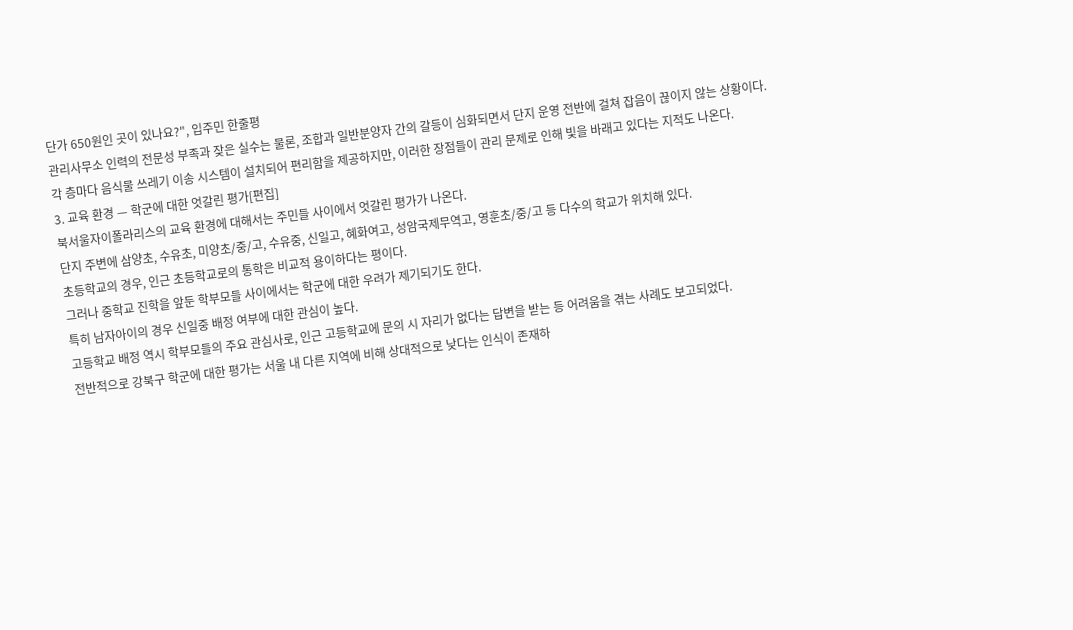단가 650원인 곳이 있나요?", 입주민 한줄평
관리사무소 인력의 전문성 부족과 잦은 실수는 물론, 조합과 일반분양자 간의 갈등이 심화되면서 단지 운영 전반에 걸쳐 잡음이 끊이지 않는 상황이다.
각 층마다 음식물 쓰레기 이송 시스템이 설치되어 편리함을 제공하지만, 이러한 장점들이 관리 문제로 인해 빛을 바래고 있다는 지적도 나온다.
3. 교육 환경 — 학군에 대한 엇갈린 평가[편집]
북서울자이폴라리스의 교육 환경에 대해서는 주민들 사이에서 엇갈린 평가가 나온다.
단지 주변에 삼양초, 수유초, 미양초/중/고, 수유중, 신일고, 혜화여고, 성암국제무역고, 영훈초/중/고 등 다수의 학교가 위치해 있다.
초등학교의 경우, 인근 초등학교로의 통학은 비교적 용이하다는 평이다.
그러나 중학교 진학을 앞둔 학부모들 사이에서는 학군에 대한 우려가 제기되기도 한다.
특히 남자아이의 경우 신일중 배정 여부에 대한 관심이 높다.
고등학교 배정 역시 학부모들의 주요 관심사로, 인근 고등학교에 문의 시 자리가 없다는 답변을 받는 등 어려움을 겪는 사례도 보고되었다.
전반적으로 강북구 학군에 대한 평가는 서울 내 다른 지역에 비해 상대적으로 낮다는 인식이 존재하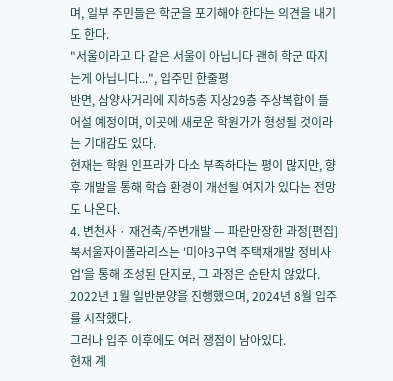며, 일부 주민들은 학군을 포기해야 한다는 의견을 내기도 한다.
"서울이라고 다 같은 서울이 아닙니다 괜히 학군 따지는게 아닙니다...", 입주민 한줄평
반면, 삼양사거리에 지하5층 지상29층 주상복합이 들어설 예정이며, 이곳에 새로운 학원가가 형성될 것이라는 기대감도 있다.
현재는 학원 인프라가 다소 부족하다는 평이 많지만, 향후 개발을 통해 학습 환경이 개선될 여지가 있다는 전망도 나온다.
4. 변천사 · 재건축/주변개발 — 파란만장한 과정[편집]
북서울자이폴라리스는 '미아3구역 주택재개발 정비사업'을 통해 조성된 단지로, 그 과정은 순탄치 않았다.
2022년 1월 일반분양을 진행했으며, 2024년 8월 입주를 시작했다.
그러나 입주 이후에도 여러 쟁점이 남아있다.
현재 계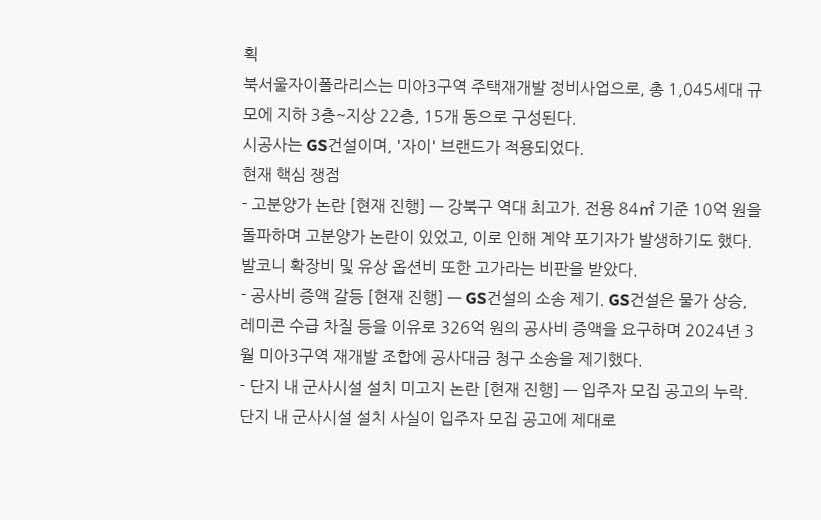획
북서울자이폴라리스는 미아3구역 주택재개발 정비사업으로, 총 1,045세대 규모에 지하 3층~지상 22층, 15개 동으로 구성된다.
시공사는 GS건설이며, '자이' 브랜드가 적용되었다.
현재 핵심 쟁점
- 고분양가 논란 [현재 진행] — 강북구 역대 최고가. 전용 84㎡ 기준 10억 원을 돌파하며 고분양가 논란이 있었고, 이로 인해 계약 포기자가 발생하기도 했다. 발코니 확장비 및 유상 옵션비 또한 고가라는 비판을 받았다.
- 공사비 증액 갈등 [현재 진행] — GS건설의 소송 제기. GS건설은 물가 상승, 레미콘 수급 차질 등을 이유로 326억 원의 공사비 증액을 요구하며 2024년 3월 미아3구역 재개발 조합에 공사대금 청구 소송을 제기했다.
- 단지 내 군사시설 설치 미고지 논란 [현재 진행] — 입주자 모집 공고의 누락. 단지 내 군사시설 설치 사실이 입주자 모집 공고에 제대로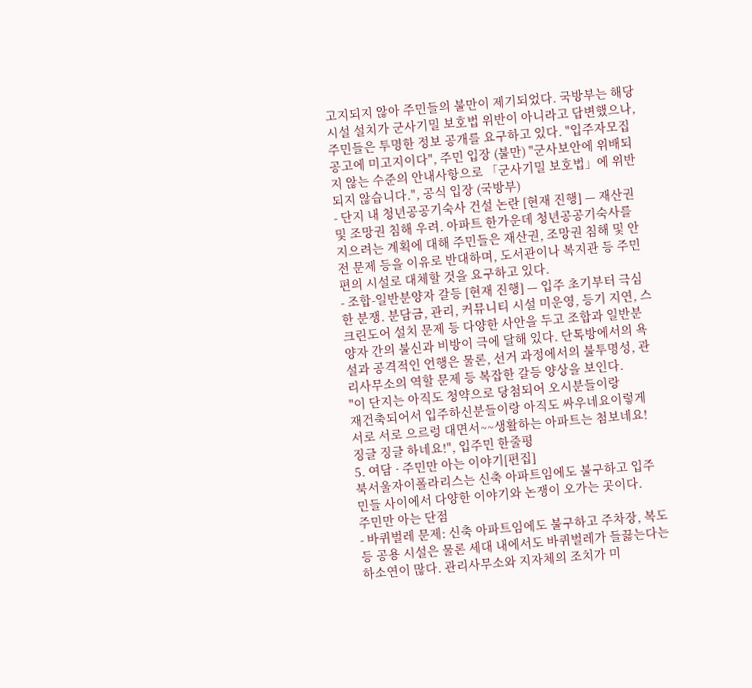고지되지 않아 주민들의 불만이 제기되었다. 국방부는 해당 시설 설치가 군사기밀 보호법 위반이 아니라고 답변했으나, 주민들은 투명한 정보 공개를 요구하고 있다. "입주자모집공고에 미고지이다", 주민 입장 (불만) "군사보안에 위배되지 않는 수준의 안내사항으로 「군사기밀 보호법」에 위반되지 않습니다.", 공식 입장 (국방부)
- 단지 내 청년공공기숙사 건설 논란 [현재 진행] — 재산권 및 조망권 침해 우려. 아파트 한가운데 청년공공기숙사를 지으려는 계획에 대해 주민들은 재산권, 조망권 침해 및 안전 문제 등을 이유로 반대하며, 도서관이나 복지관 등 주민 편의 시설로 대체할 것을 요구하고 있다.
- 조합-일반분양자 갈등 [현재 진행] — 입주 초기부터 극심한 분쟁. 분담금, 관리, 커뮤니티 시설 미운영, 등기 지연, 스크린도어 설치 문제 등 다양한 사안을 두고 조합과 일반분양자 간의 불신과 비방이 극에 달해 있다. 단톡방에서의 욕설과 공격적인 언행은 물론, 선거 과정에서의 불투명성, 관리사무소의 역할 문제 등 복잡한 갈등 양상을 보인다.
"이 단지는 아직도 청약으로 당첨되어 오시분들이랑
재건축되어서 입주하신분들이랑 아직도 싸우네요이렇게 서로 서로 으르렁 대면서~~생활하는 아파트는 첨보네요! 징글 징글 하네요!", 입주민 한줄평
5. 여담 · 주민만 아는 이야기[편집]
북서울자이폴라리스는 신축 아파트임에도 불구하고 입주민들 사이에서 다양한 이야기와 논쟁이 오가는 곳이다.
주민만 아는 단점
- 바퀴벌레 문제: 신축 아파트임에도 불구하고 주차장, 복도 등 공용 시설은 물론 세대 내에서도 바퀴벌레가 들끓는다는 하소연이 많다. 관리사무소와 지자체의 조치가 미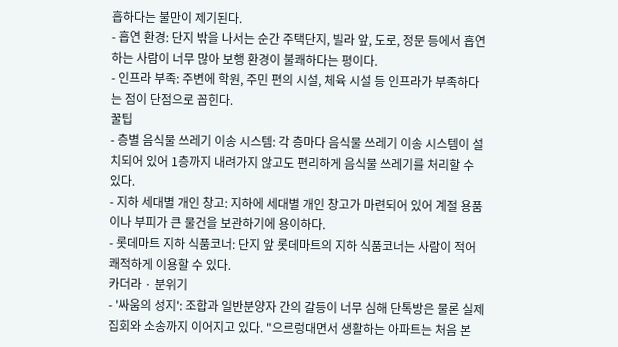흡하다는 불만이 제기된다.
- 흡연 환경: 단지 밖을 나서는 순간 주택단지, 빌라 앞, 도로, 정문 등에서 흡연하는 사람이 너무 많아 보행 환경이 불쾌하다는 평이다.
- 인프라 부족: 주변에 학원, 주민 편의 시설, 체육 시설 등 인프라가 부족하다는 점이 단점으로 꼽힌다.
꿀팁
- 층별 음식물 쓰레기 이송 시스템: 각 층마다 음식물 쓰레기 이송 시스템이 설치되어 있어 1층까지 내려가지 않고도 편리하게 음식물 쓰레기를 처리할 수 있다.
- 지하 세대별 개인 창고: 지하에 세대별 개인 창고가 마련되어 있어 계절 용품이나 부피가 큰 물건을 보관하기에 용이하다.
- 롯데마트 지하 식품코너: 단지 앞 롯데마트의 지하 식품코너는 사람이 적어 쾌적하게 이용할 수 있다.
카더라 · 분위기
- '싸움의 성지': 조합과 일반분양자 간의 갈등이 너무 심해 단톡방은 물론 실제 집회와 소송까지 이어지고 있다. "으르렁대면서 생활하는 아파트는 처음 본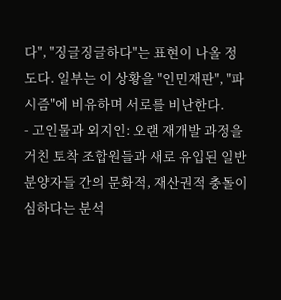다", "징글징글하다"는 표현이 나올 정도다. 일부는 이 상황을 "인민재판", "파시즘"에 비유하며 서로를 비난한다.
- 고인물과 외지인: 오랜 재개발 과정을 거친 토착 조합원들과 새로 유입된 일반분양자들 간의 문화적, 재산권적 충돌이 심하다는 분석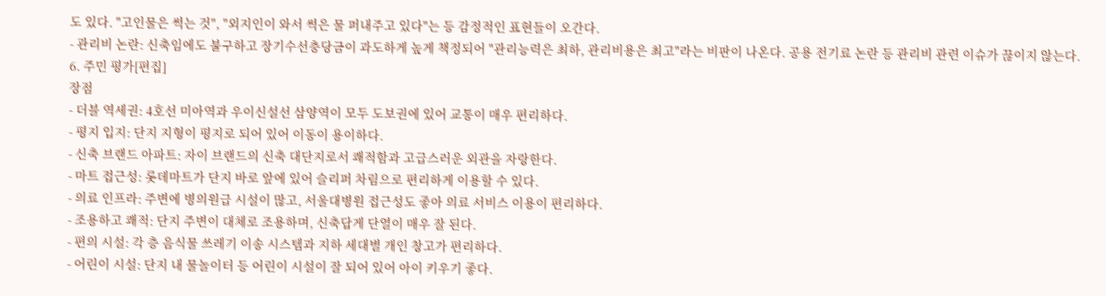도 있다. "고인물은 썩는 것", "외지인이 와서 썩은 물 퍼내주고 있다"는 등 감정적인 표현들이 오간다.
- 관리비 논란: 신축임에도 불구하고 장기수선충당금이 과도하게 높게 책정되어 "관리능력은 최하, 관리비용은 최고"라는 비판이 나온다. 공용 전기료 논란 등 관리비 관련 이슈가 끊이지 않는다.
6. 주민 평가[편집]
장점
- 더블 역세권: 4호선 미아역과 우이신설선 삼양역이 모두 도보권에 있어 교통이 매우 편리하다.
- 평지 입지: 단지 지형이 평지로 되어 있어 이동이 용이하다.
- 신축 브랜드 아파트: 자이 브랜드의 신축 대단지로서 쾌적함과 고급스러운 외관을 자랑한다.
- 마트 접근성: 롯데마트가 단지 바로 앞에 있어 슬리퍼 차림으로 편리하게 이용할 수 있다.
- 의료 인프라: 주변에 병의원급 시설이 많고, 서울대병원 접근성도 좋아 의료 서비스 이용이 편리하다.
- 조용하고 쾌적: 단지 주변이 대체로 조용하며, 신축답게 단열이 매우 잘 된다.
- 편의 시설: 각 층 음식물 쓰레기 이송 시스템과 지하 세대별 개인 창고가 편리하다.
- 어린이 시설: 단지 내 물놀이터 등 어린이 시설이 잘 되어 있어 아이 키우기 좋다.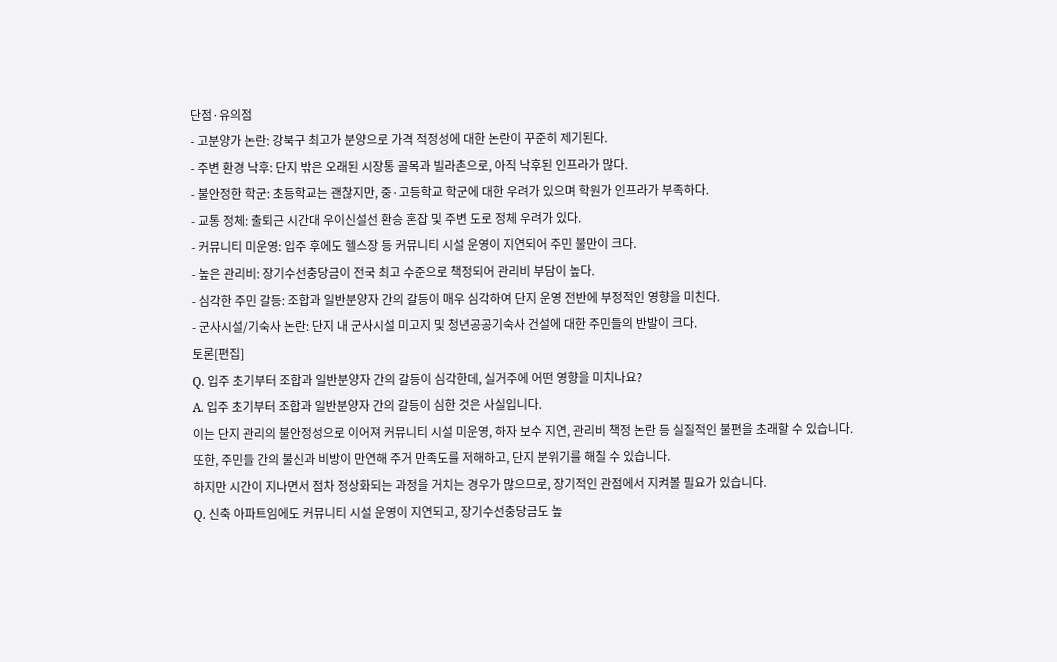단점·유의점
- 고분양가 논란: 강북구 최고가 분양으로 가격 적정성에 대한 논란이 꾸준히 제기된다.
- 주변 환경 낙후: 단지 밖은 오래된 시장통 골목과 빌라촌으로, 아직 낙후된 인프라가 많다.
- 불안정한 학군: 초등학교는 괜찮지만, 중·고등학교 학군에 대한 우려가 있으며 학원가 인프라가 부족하다.
- 교통 정체: 출퇴근 시간대 우이신설선 환승 혼잡 및 주변 도로 정체 우려가 있다.
- 커뮤니티 미운영: 입주 후에도 헬스장 등 커뮤니티 시설 운영이 지연되어 주민 불만이 크다.
- 높은 관리비: 장기수선충당금이 전국 최고 수준으로 책정되어 관리비 부담이 높다.
- 심각한 주민 갈등: 조합과 일반분양자 간의 갈등이 매우 심각하여 단지 운영 전반에 부정적인 영향을 미친다.
- 군사시설/기숙사 논란: 단지 내 군사시설 미고지 및 청년공공기숙사 건설에 대한 주민들의 반발이 크다.
토론[편집]
Q. 입주 초기부터 조합과 일반분양자 간의 갈등이 심각한데, 실거주에 어떤 영향을 미치나요?
A. 입주 초기부터 조합과 일반분양자 간의 갈등이 심한 것은 사실입니다.
이는 단지 관리의 불안정성으로 이어져 커뮤니티 시설 미운영, 하자 보수 지연, 관리비 책정 논란 등 실질적인 불편을 초래할 수 있습니다.
또한, 주민들 간의 불신과 비방이 만연해 주거 만족도를 저해하고, 단지 분위기를 해칠 수 있습니다.
하지만 시간이 지나면서 점차 정상화되는 과정을 거치는 경우가 많으므로, 장기적인 관점에서 지켜볼 필요가 있습니다.
Q. 신축 아파트임에도 커뮤니티 시설 운영이 지연되고, 장기수선충당금도 높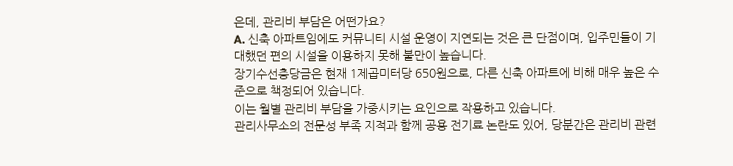은데, 관리비 부담은 어떤가요?
A. 신축 아파트임에도 커뮤니티 시설 운영이 지연되는 것은 큰 단점이며, 입주민들이 기대했던 편의 시설을 이용하지 못해 불만이 높습니다.
장기수선충당금은 현재 1제곱미터당 650원으로, 다른 신축 아파트에 비해 매우 높은 수준으로 책정되어 있습니다.
이는 월별 관리비 부담을 가중시키는 요인으로 작용하고 있습니다.
관리사무소의 전문성 부족 지적과 함께 공용 전기료 논란도 있어, 당분간은 관리비 관련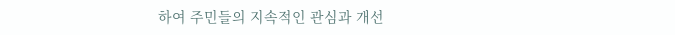하여 주민들의 지속적인 관심과 개선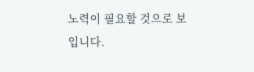노력이 필요할 것으로 보입니다.